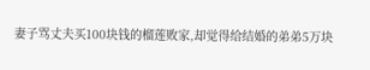妻子骂丈夫买100块钱的榴莲败家,却觉得给结婚的弟弟5万块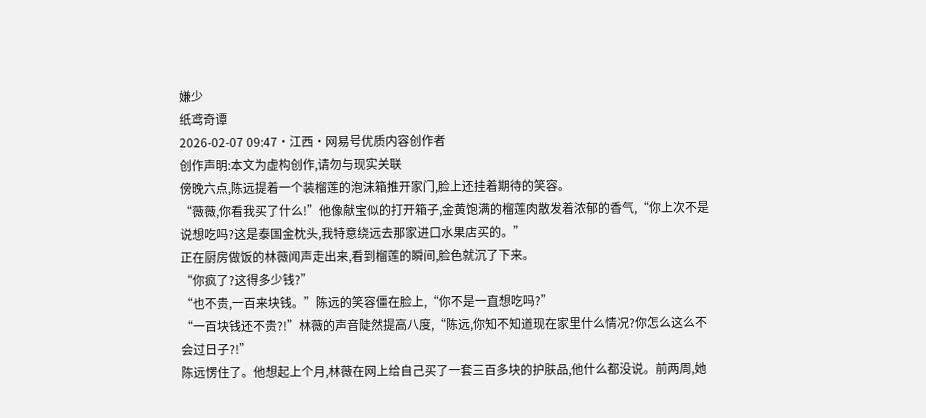嫌少
纸鸢奇谭
2026-02-07 09:47·江西·网易号优质内容创作者
创作声明:本文为虚构创作,请勿与现实关联
傍晚六点,陈远提着一个装榴莲的泡沫箱推开家门,脸上还挂着期待的笑容。
“薇薇,你看我买了什么!”他像献宝似的打开箱子,金黄饱满的榴莲肉散发着浓郁的香气,“你上次不是说想吃吗?这是泰国金枕头,我特意绕远去那家进口水果店买的。”
正在厨房做饭的林薇闻声走出来,看到榴莲的瞬间,脸色就沉了下来。
“你疯了?这得多少钱?”
“也不贵,一百来块钱。”陈远的笑容僵在脸上,“你不是一直想吃吗?”
“一百块钱还不贵?!”林薇的声音陡然提高八度,“陈远,你知不知道现在家里什么情况?你怎么这么不会过日子?!”
陈远愣住了。他想起上个月,林薇在网上给自己买了一套三百多块的护肤品,他什么都没说。前两周,她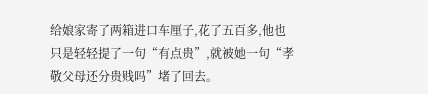给娘家寄了两箱进口车厘子,花了五百多,他也只是轻轻提了一句“有点贵”,就被她一句“孝敬父母还分贵贱吗”堵了回去。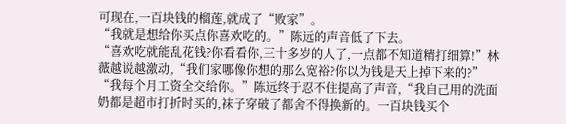可现在,一百块钱的榴莲,就成了“败家”。
“我就是想给你买点你喜欢吃的。”陈远的声音低了下去。
“喜欢吃就能乱花钱?你看看你,三十多岁的人了,一点都不知道精打细算!”林薇越说越激动,“我们家哪像你想的那么宽裕?你以为钱是天上掉下来的?”
“我每个月工资全交给你。”陈远终于忍不住提高了声音,“我自己用的洗面奶都是超市打折时买的,袜子穿破了都舍不得换新的。一百块钱买个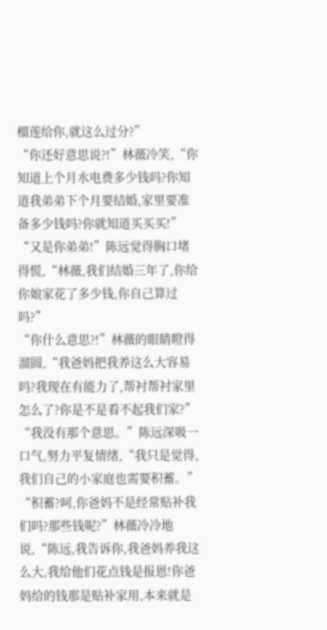榴莲给你,就这么过分?”
“你还好意思说?!”林薇冷笑,“你知道上个月水电费多少钱吗?你知道我弟弟下个月要结婚,家里要准备多少钱吗?你就知道买买买!”
“又是你弟弟!”陈远觉得胸口堵得慌,“林薇,我们结婚三年了,你给你娘家花了多少钱,你自己算过吗?”
“你什么意思?!”林薇的眼睛瞪得溜圆,“我爸妈把我养这么大容易吗?我现在有能力了,帮衬帮衬家里怎么了?你是不是看不起我们家?”
“我没有那个意思。”陈远深吸一口气,努力平复情绪,“我只是觉得,我们自己的小家庭也需要积蓄。”
“积蓄?呵,你爸妈不是经常贴补我们吗?那些钱呢?”林薇冷冷地说,“陈远,我告诉你,我爸妈养我这么大,我给他们花点钱是报恩!你爸妈给的钱那是贴补家用,本来就是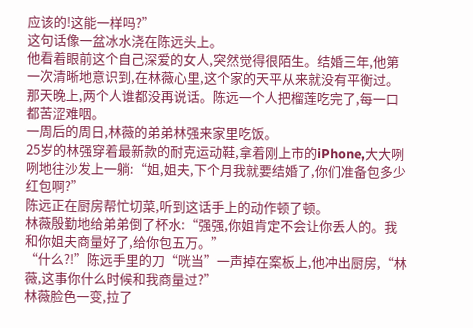应该的!这能一样吗?”
这句话像一盆冰水浇在陈远头上。
他看着眼前这个自己深爱的女人,突然觉得很陌生。结婚三年,他第一次清晰地意识到,在林薇心里,这个家的天平从来就没有平衡过。
那天晚上,两个人谁都没再说话。陈远一个人把榴莲吃完了,每一口都苦涩难咽。
一周后的周日,林薇的弟弟林强来家里吃饭。
25岁的林强穿着最新款的耐克运动鞋,拿着刚上市的iPhone,大大咧咧地往沙发上一躺:“姐,姐夫,下个月我就要结婚了,你们准备包多少红包啊?”
陈远正在厨房帮忙切菜,听到这话手上的动作顿了顿。
林薇殷勤地给弟弟倒了杯水:“强强,你姐肯定不会让你丢人的。我和你姐夫商量好了,给你包五万。”
“什么?!”陈远手里的刀“咣当”一声掉在案板上,他冲出厨房,“林薇,这事你什么时候和我商量过?”
林薇脸色一变,拉了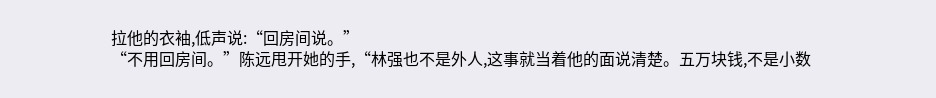拉他的衣袖,低声说:“回房间说。”
“不用回房间。”陈远甩开她的手,“林强也不是外人,这事就当着他的面说清楚。五万块钱,不是小数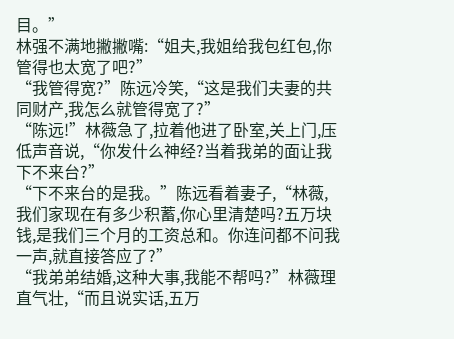目。”
林强不满地撇撇嘴:“姐夫,我姐给我包红包,你管得也太宽了吧?”
“我管得宽?”陈远冷笑,“这是我们夫妻的共同财产,我怎么就管得宽了?”
“陈远!”林薇急了,拉着他进了卧室,关上门,压低声音说,“你发什么神经?当着我弟的面让我下不来台?”
“下不来台的是我。”陈远看着妻子,“林薇,我们家现在有多少积蓄,你心里清楚吗?五万块钱,是我们三个月的工资总和。你连问都不问我一声,就直接答应了?”
“我弟弟结婚,这种大事,我能不帮吗?”林薇理直气壮,“而且说实话,五万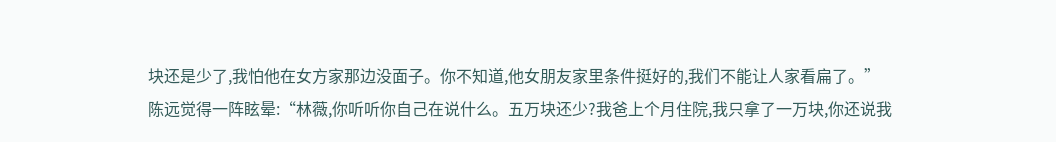块还是少了,我怕他在女方家那边没面子。你不知道,他女朋友家里条件挺好的,我们不能让人家看扁了。”
陈远觉得一阵眩晕:“林薇,你听听你自己在说什么。五万块还少?我爸上个月住院,我只拿了一万块,你还说我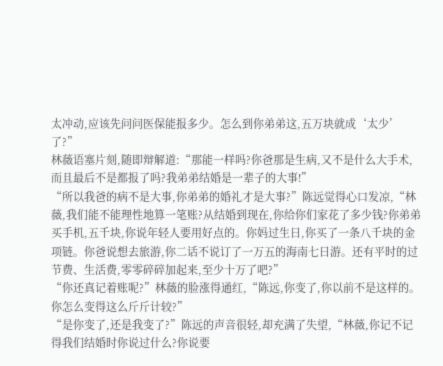太冲动,应该先问问医保能报多少。怎么到你弟弟这,五万块就成‘太少’了?”
林薇语塞片刻,随即辩解道:“那能一样吗?你爸那是生病,又不是什么大手术,而且最后不是都报了吗?我弟弟结婚是一辈子的大事!”
“所以我爸的病不是大事,你弟弟的婚礼才是大事?”陈远觉得心口发凉,“林薇,我们能不能理性地算一笔账?从结婚到现在,你给你们家花了多少钱?你弟弟买手机,五千块,你说年轻人要用好点的。你妈过生日,你买了一条八千块的金项链。你爸说想去旅游,你二话不说订了一万五的海南七日游。还有平时的过节费、生活费,零零碎碎加起来,至少十万了吧?”
“你还真记着账呢?”林薇的脸涨得通红,“陈远,你变了,你以前不是这样的。你怎么变得这么斤斤计较?”
“是你变了,还是我变了?”陈远的声音很轻,却充满了失望,“林薇,你记不记得我们结婚时你说过什么?你说要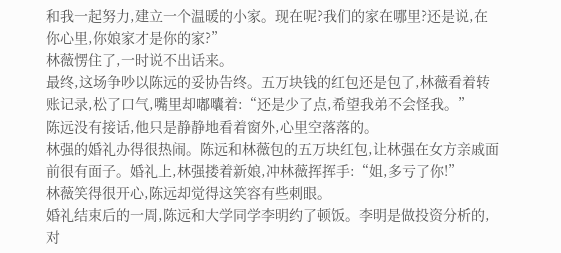和我一起努力,建立一个温暖的小家。现在呢?我们的家在哪里?还是说,在你心里,你娘家才是你的家?”
林薇愣住了,一时说不出话来。
最终,这场争吵以陈远的妥协告终。五万块钱的红包还是包了,林薇看着转账记录,松了口气,嘴里却嘟囔着:“还是少了点,希望我弟不会怪我。”
陈远没有接话,他只是静静地看着窗外,心里空落落的。
林强的婚礼办得很热闹。陈远和林薇包的五万块红包,让林强在女方亲戚面前很有面子。婚礼上,林强搂着新娘,冲林薇挥挥手:“姐,多亏了你!”
林薇笑得很开心,陈远却觉得这笑容有些刺眼。
婚礼结束后的一周,陈远和大学同学李明约了顿饭。李明是做投资分析的,对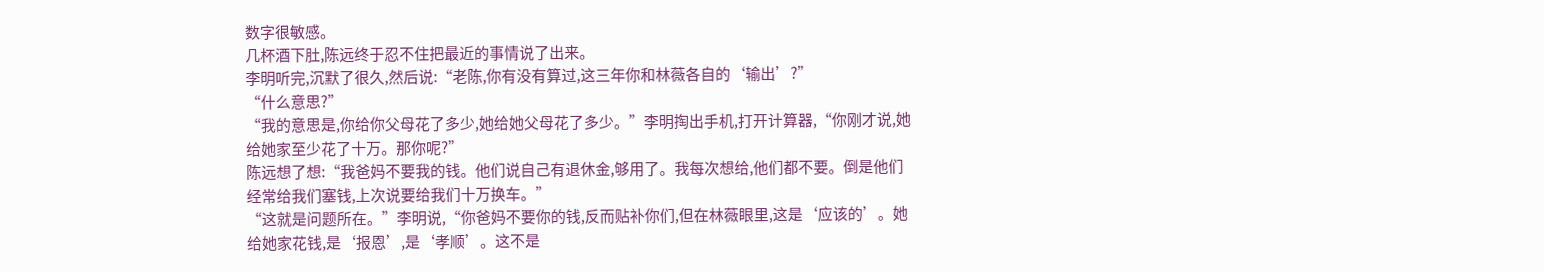数字很敏感。
几杯酒下肚,陈远终于忍不住把最近的事情说了出来。
李明听完,沉默了很久,然后说:“老陈,你有没有算过,这三年你和林薇各自的‘输出’?”
“什么意思?”
“我的意思是,你给你父母花了多少,她给她父母花了多少。”李明掏出手机,打开计算器,“你刚才说,她给她家至少花了十万。那你呢?”
陈远想了想:“我爸妈不要我的钱。他们说自己有退休金,够用了。我每次想给,他们都不要。倒是他们经常给我们塞钱,上次说要给我们十万换车。”
“这就是问题所在。”李明说,“你爸妈不要你的钱,反而贴补你们,但在林薇眼里,这是‘应该的’。她给她家花钱,是‘报恩’,是‘孝顺’。这不是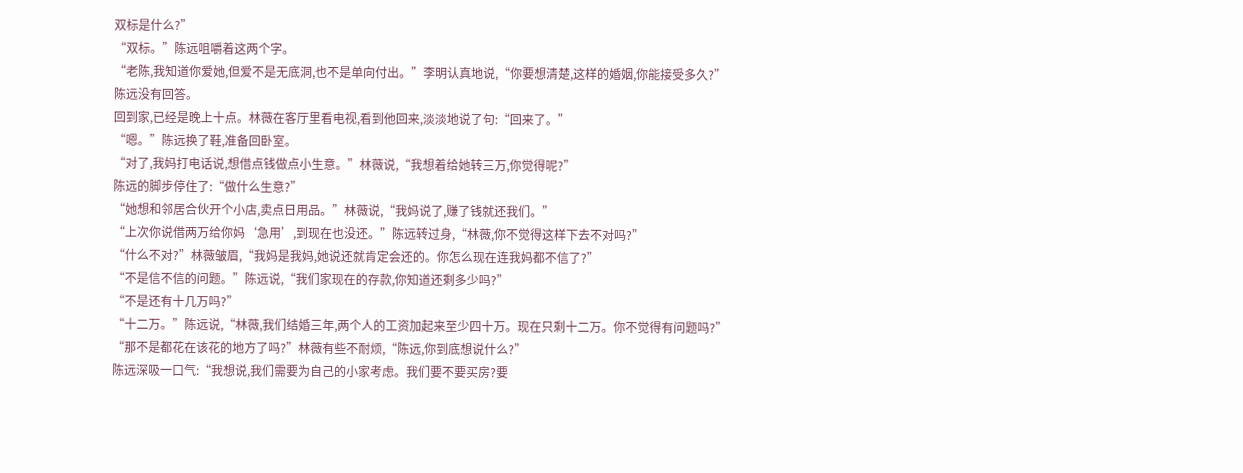双标是什么?”
“双标。”陈远咀嚼着这两个字。
“老陈,我知道你爱她,但爱不是无底洞,也不是单向付出。”李明认真地说,“你要想清楚,这样的婚姻,你能接受多久?”
陈远没有回答。
回到家,已经是晚上十点。林薇在客厅里看电视,看到他回来,淡淡地说了句:“回来了。”
“嗯。”陈远换了鞋,准备回卧室。
“对了,我妈打电话说,想借点钱做点小生意。”林薇说,“我想着给她转三万,你觉得呢?”
陈远的脚步停住了:“做什么生意?”
“她想和邻居合伙开个小店,卖点日用品。”林薇说,“我妈说了,赚了钱就还我们。”
“上次你说借两万给你妈‘急用’,到现在也没还。”陈远转过身,“林薇,你不觉得这样下去不对吗?”
“什么不对?”林薇皱眉,“我妈是我妈,她说还就肯定会还的。你怎么现在连我妈都不信了?”
“不是信不信的问题。”陈远说,“我们家现在的存款,你知道还剩多少吗?”
“不是还有十几万吗?”
“十二万。”陈远说,“林薇,我们结婚三年,两个人的工资加起来至少四十万。现在只剩十二万。你不觉得有问题吗?”
“那不是都花在该花的地方了吗?”林薇有些不耐烦,“陈远,你到底想说什么?”
陈远深吸一口气:“我想说,我们需要为自己的小家考虑。我们要不要买房?要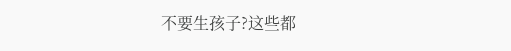不要生孩子?这些都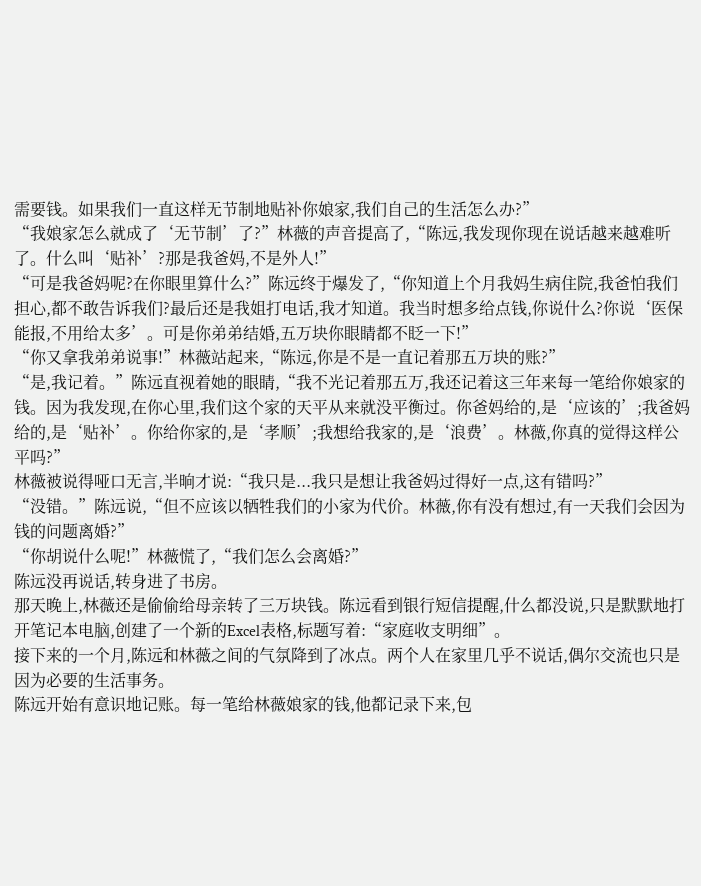需要钱。如果我们一直这样无节制地贴补你娘家,我们自己的生活怎么办?”
“我娘家怎么就成了‘无节制’了?”林薇的声音提高了,“陈远,我发现你现在说话越来越难听了。什么叫‘贴补’?那是我爸妈,不是外人!”
“可是我爸妈呢?在你眼里算什么?”陈远终于爆发了,“你知道上个月我妈生病住院,我爸怕我们担心,都不敢告诉我们?最后还是我姐打电话,我才知道。我当时想多给点钱,你说什么?你说‘医保能报,不用给太多’。可是你弟弟结婚,五万块你眼睛都不眨一下!”
“你又拿我弟弟说事!”林薇站起来,“陈远,你是不是一直记着那五万块的账?”
“是,我记着。”陈远直视着她的眼睛,“我不光记着那五万,我还记着这三年来每一笔给你娘家的钱。因为我发现,在你心里,我们这个家的天平从来就没平衡过。你爸妈给的,是‘应该的’;我爸妈给的,是‘贴补’。你给你家的,是‘孝顺’;我想给我家的,是‘浪费’。林薇,你真的觉得这样公平吗?”
林薇被说得哑口无言,半晌才说:“我只是...我只是想让我爸妈过得好一点,这有错吗?”
“没错。”陈远说,“但不应该以牺牲我们的小家为代价。林薇,你有没有想过,有一天我们会因为钱的问题离婚?”
“你胡说什么呢!”林薇慌了,“我们怎么会离婚?”
陈远没再说话,转身进了书房。
那天晚上,林薇还是偷偷给母亲转了三万块钱。陈远看到银行短信提醒,什么都没说,只是默默地打开笔记本电脑,创建了一个新的Excel表格,标题写着:“家庭收支明细”。
接下来的一个月,陈远和林薇之间的气氛降到了冰点。两个人在家里几乎不说话,偶尔交流也只是因为必要的生活事务。
陈远开始有意识地记账。每一笔给林薇娘家的钱,他都记录下来,包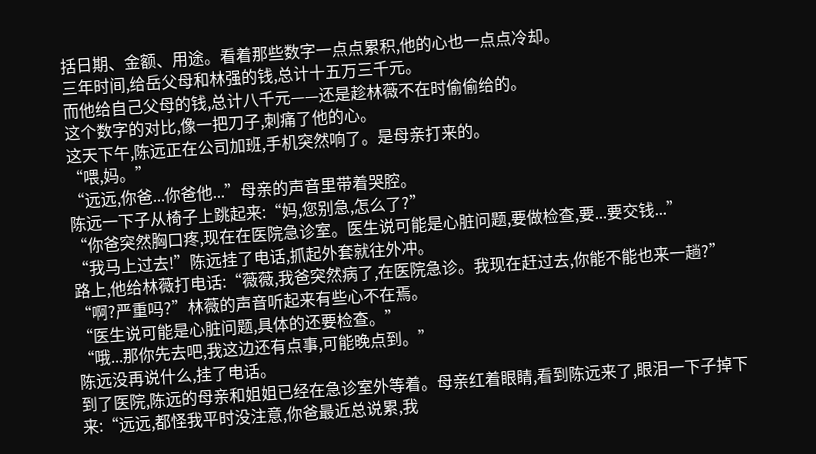括日期、金额、用途。看着那些数字一点点累积,他的心也一点点冷却。
三年时间,给岳父母和林强的钱,总计十五万三千元。
而他给自己父母的钱,总计八千元——还是趁林薇不在时偷偷给的。
这个数字的对比,像一把刀子,刺痛了他的心。
这天下午,陈远正在公司加班,手机突然响了。是母亲打来的。
“喂,妈。”
“远远,你爸...你爸他...”母亲的声音里带着哭腔。
陈远一下子从椅子上跳起来:“妈,您别急,怎么了?”
“你爸突然胸口疼,现在在医院急诊室。医生说可能是心脏问题,要做检查,要...要交钱...”
“我马上过去!”陈远挂了电话,抓起外套就往外冲。
路上,他给林薇打电话:“薇薇,我爸突然病了,在医院急诊。我现在赶过去,你能不能也来一趟?”
“啊?严重吗?”林薇的声音听起来有些心不在焉。
“医生说可能是心脏问题,具体的还要检查。”
“哦...那你先去吧,我这边还有点事,可能晚点到。”
陈远没再说什么,挂了电话。
到了医院,陈远的母亲和姐姐已经在急诊室外等着。母亲红着眼睛,看到陈远来了,眼泪一下子掉下来:“远远,都怪我平时没注意,你爸最近总说累,我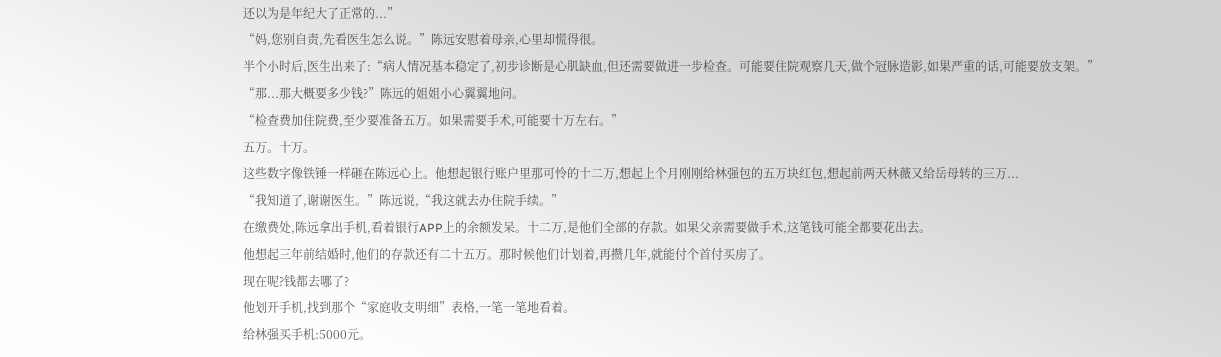还以为是年纪大了正常的...”
“妈,您别自责,先看医生怎么说。”陈远安慰着母亲,心里却慌得很。
半个小时后,医生出来了:“病人情况基本稳定了,初步诊断是心肌缺血,但还需要做进一步检查。可能要住院观察几天,做个冠脉造影,如果严重的话,可能要放支架。”
“那...那大概要多少钱?”陈远的姐姐小心翼翼地问。
“检查费加住院费,至少要准备五万。如果需要手术,可能要十万左右。”
五万。十万。
这些数字像铁锤一样砸在陈远心上。他想起银行账户里那可怜的十二万,想起上个月刚刚给林强包的五万块红包,想起前两天林薇又给岳母转的三万...
“我知道了,谢谢医生。”陈远说,“我这就去办住院手续。”
在缴费处,陈远拿出手机,看着银行APP上的余额发呆。十二万,是他们全部的存款。如果父亲需要做手术,这笔钱可能全都要花出去。
他想起三年前结婚时,他们的存款还有二十五万。那时候他们计划着,再攒几年,就能付个首付买房了。
现在呢?钱都去哪了?
他划开手机,找到那个“家庭收支明细”表格,一笔一笔地看着。
给林强买手机:5000元。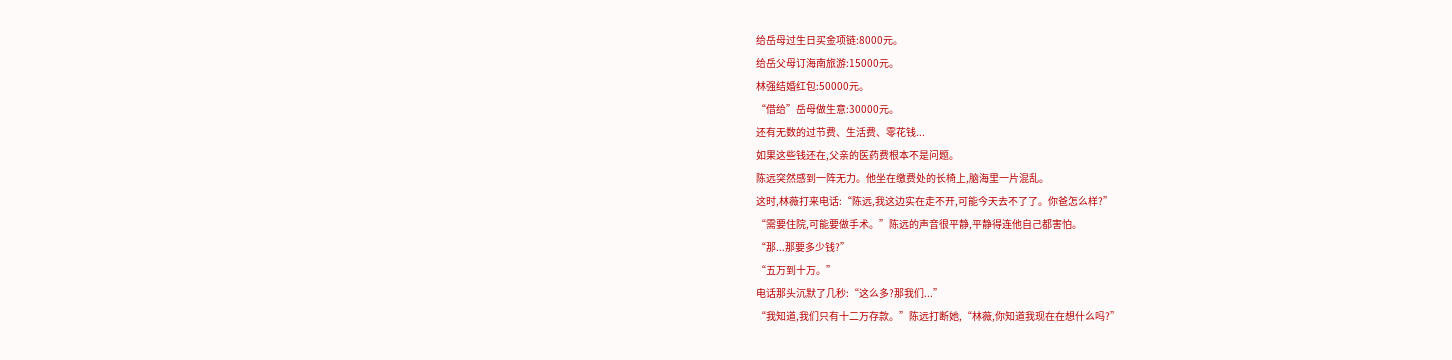给岳母过生日买金项链:8000元。
给岳父母订海南旅游:15000元。
林强结婚红包:50000元。
“借给”岳母做生意:30000元。
还有无数的过节费、生活费、零花钱...
如果这些钱还在,父亲的医药费根本不是问题。
陈远突然感到一阵无力。他坐在缴费处的长椅上,脑海里一片混乱。
这时,林薇打来电话:“陈远,我这边实在走不开,可能今天去不了了。你爸怎么样?”
“需要住院,可能要做手术。”陈远的声音很平静,平静得连他自己都害怕。
“那...那要多少钱?”
“五万到十万。”
电话那头沉默了几秒:“这么多?那我们...”
“我知道,我们只有十二万存款。”陈远打断她,“林薇,你知道我现在在想什么吗?”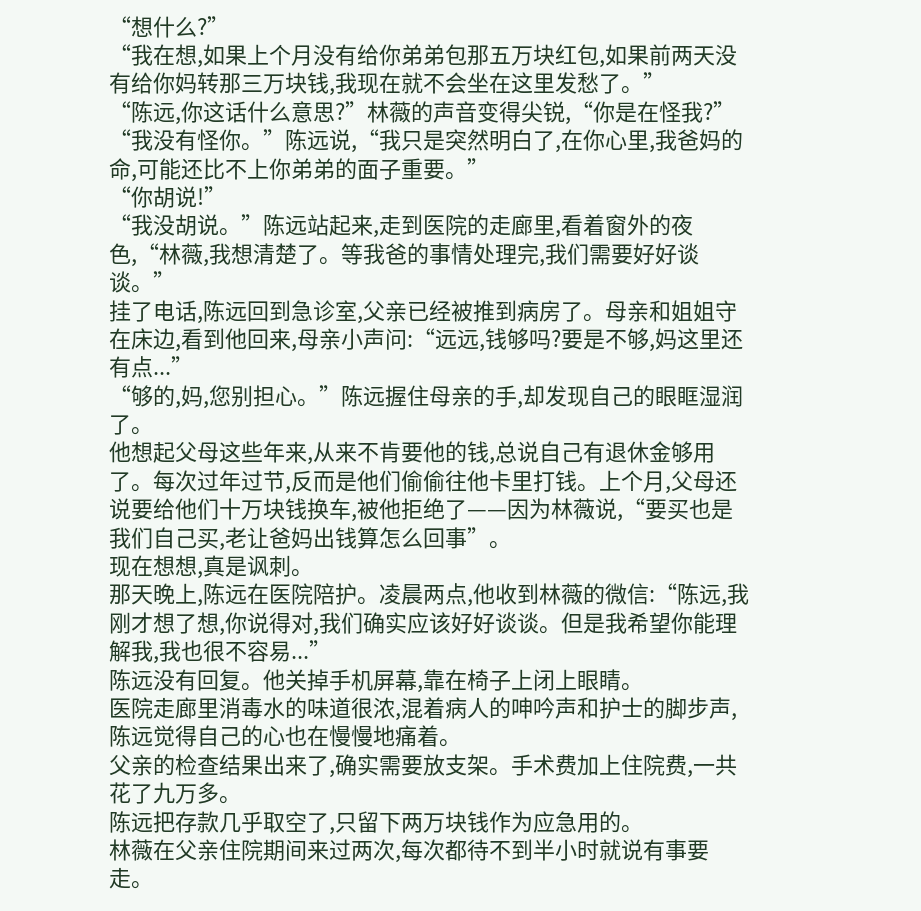“想什么?”
“我在想,如果上个月没有给你弟弟包那五万块红包,如果前两天没有给你妈转那三万块钱,我现在就不会坐在这里发愁了。”
“陈远,你这话什么意思?”林薇的声音变得尖锐,“你是在怪我?”
“我没有怪你。”陈远说,“我只是突然明白了,在你心里,我爸妈的命,可能还比不上你弟弟的面子重要。”
“你胡说!”
“我没胡说。”陈远站起来,走到医院的走廊里,看着窗外的夜色,“林薇,我想清楚了。等我爸的事情处理完,我们需要好好谈谈。”
挂了电话,陈远回到急诊室,父亲已经被推到病房了。母亲和姐姐守在床边,看到他回来,母亲小声问:“远远,钱够吗?要是不够,妈这里还有点...”
“够的,妈,您别担心。”陈远握住母亲的手,却发现自己的眼眶湿润了。
他想起父母这些年来,从来不肯要他的钱,总说自己有退休金够用了。每次过年过节,反而是他们偷偷往他卡里打钱。上个月,父母还说要给他们十万块钱换车,被他拒绝了——因为林薇说,“要买也是我们自己买,老让爸妈出钱算怎么回事”。
现在想想,真是讽刺。
那天晚上,陈远在医院陪护。凌晨两点,他收到林薇的微信:“陈远,我刚才想了想,你说得对,我们确实应该好好谈谈。但是我希望你能理解我,我也很不容易...”
陈远没有回复。他关掉手机屏幕,靠在椅子上闭上眼睛。
医院走廊里消毒水的味道很浓,混着病人的呻吟声和护士的脚步声,陈远觉得自己的心也在慢慢地痛着。
父亲的检查结果出来了,确实需要放支架。手术费加上住院费,一共花了九万多。
陈远把存款几乎取空了,只留下两万块钱作为应急用的。
林薇在父亲住院期间来过两次,每次都待不到半小时就说有事要走。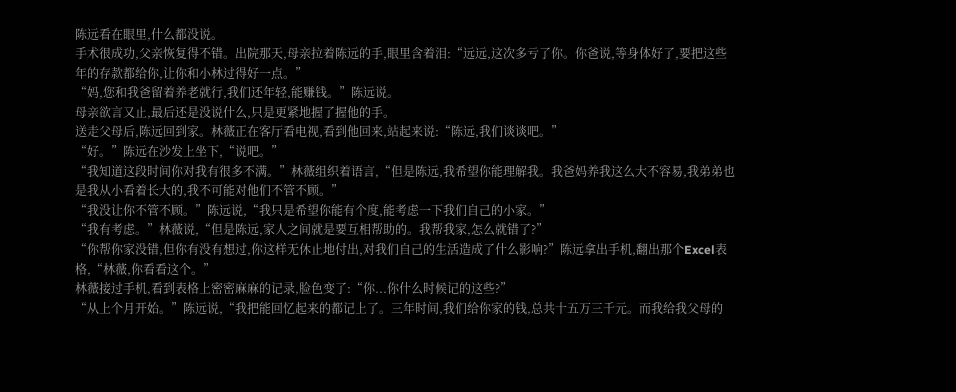陈远看在眼里,什么都没说。
手术很成功,父亲恢复得不错。出院那天,母亲拉着陈远的手,眼里含着泪:“远远,这次多亏了你。你爸说,等身体好了,要把这些年的存款都给你,让你和小林过得好一点。”
“妈,您和我爸留着养老就行,我们还年轻,能赚钱。”陈远说。
母亲欲言又止,最后还是没说什么,只是更紧地握了握他的手。
送走父母后,陈远回到家。林薇正在客厅看电视,看到他回来,站起来说:“陈远,我们谈谈吧。”
“好。”陈远在沙发上坐下,“说吧。”
“我知道这段时间你对我有很多不满。”林薇组织着语言,“但是陈远,我希望你能理解我。我爸妈养我这么大不容易,我弟弟也是我从小看着长大的,我不可能对他们不管不顾。”
“我没让你不管不顾。”陈远说,“我只是希望你能有个度,能考虑一下我们自己的小家。”
“我有考虑。”林薇说,“但是陈远,家人之间就是要互相帮助的。我帮我家,怎么就错了?”
“你帮你家没错,但你有没有想过,你这样无休止地付出,对我们自己的生活造成了什么影响?”陈远拿出手机,翻出那个Excel表格,“林薇,你看看这个。”
林薇接过手机,看到表格上密密麻麻的记录,脸色变了:“你...你什么时候记的这些?”
“从上个月开始。”陈远说,“我把能回忆起来的都记上了。三年时间,我们给你家的钱,总共十五万三千元。而我给我父母的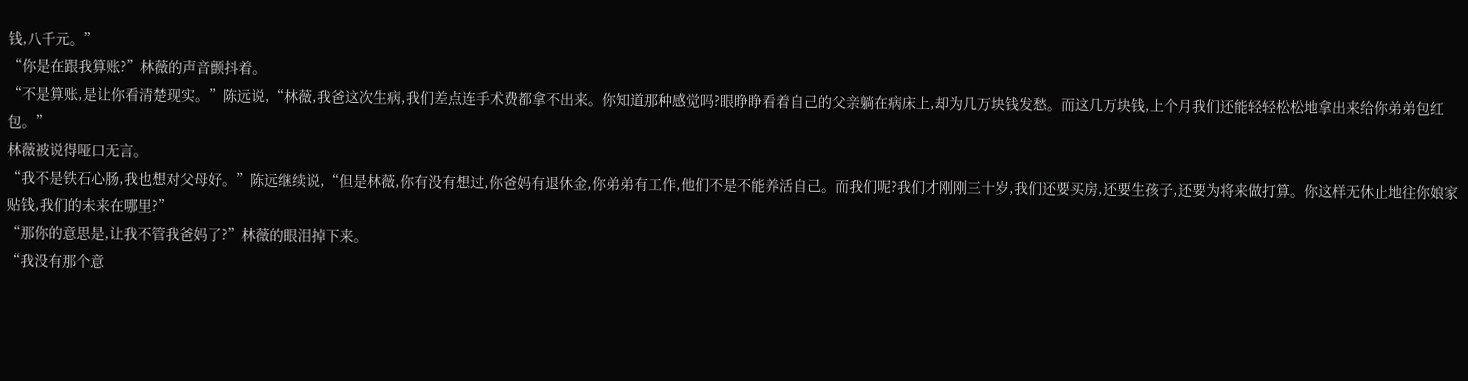钱,八千元。”
“你是在跟我算账?”林薇的声音颤抖着。
“不是算账,是让你看清楚现实。”陈远说,“林薇,我爸这次生病,我们差点连手术费都拿不出来。你知道那种感觉吗?眼睁睁看着自己的父亲躺在病床上,却为几万块钱发愁。而这几万块钱,上个月我们还能轻轻松松地拿出来给你弟弟包红包。”
林薇被说得哑口无言。
“我不是铁石心肠,我也想对父母好。”陈远继续说,“但是林薇,你有没有想过,你爸妈有退休金,你弟弟有工作,他们不是不能养活自己。而我们呢?我们才刚刚三十岁,我们还要买房,还要生孩子,还要为将来做打算。你这样无休止地往你娘家贴钱,我们的未来在哪里?”
“那你的意思是,让我不管我爸妈了?”林薇的眼泪掉下来。
“我没有那个意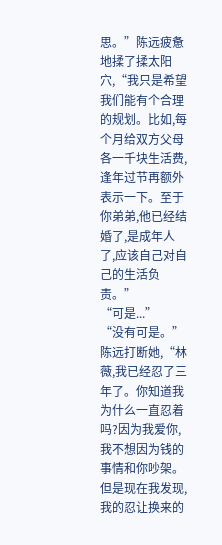思。”陈远疲惫地揉了揉太阳穴,“我只是希望我们能有个合理的规划。比如,每个月给双方父母各一千块生活费,逢年过节再额外表示一下。至于你弟弟,他已经结婚了,是成年人了,应该自己对自己的生活负责。”
“可是...”
“没有可是。”陈远打断她,“林薇,我已经忍了三年了。你知道我为什么一直忍着吗?因为我爱你,我不想因为钱的事情和你吵架。但是现在我发现,我的忍让换来的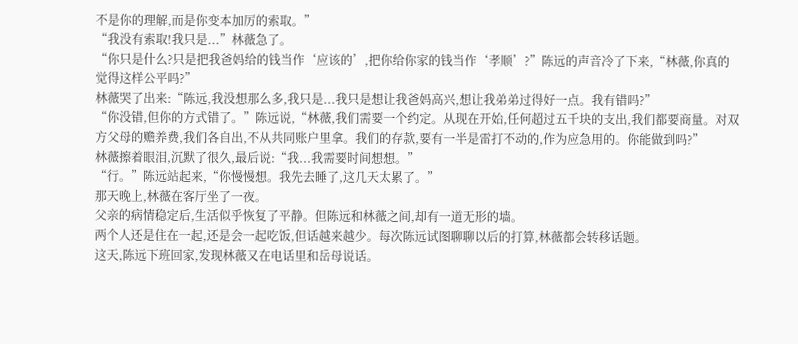不是你的理解,而是你变本加厉的索取。”
“我没有索取!我只是...”林薇急了。
“你只是什么?只是把我爸妈给的钱当作‘应该的’,把你给你家的钱当作‘孝顺’?”陈远的声音冷了下来,“林薇,你真的觉得这样公平吗?”
林薇哭了出来:“陈远,我没想那么多,我只是...我只是想让我爸妈高兴,想让我弟弟过得好一点。我有错吗?”
“你没错,但你的方式错了。”陈远说,“林薇,我们需要一个约定。从现在开始,任何超过五千块的支出,我们都要商量。对双方父母的赡养费,我们各自出,不从共同账户里拿。我们的存款,要有一半是雷打不动的,作为应急用的。你能做到吗?”
林薇擦着眼泪,沉默了很久,最后说:“我...我需要时间想想。”
“行。”陈远站起来,“你慢慢想。我先去睡了,这几天太累了。”
那天晚上,林薇在客厅坐了一夜。
父亲的病情稳定后,生活似乎恢复了平静。但陈远和林薇之间,却有一道无形的墙。
两个人还是住在一起,还是会一起吃饭,但话越来越少。每次陈远试图聊聊以后的打算,林薇都会转移话题。
这天,陈远下班回家,发现林薇又在电话里和岳母说话。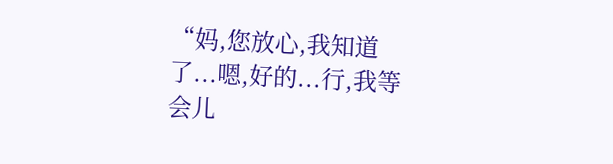“妈,您放心,我知道了...嗯,好的...行,我等会儿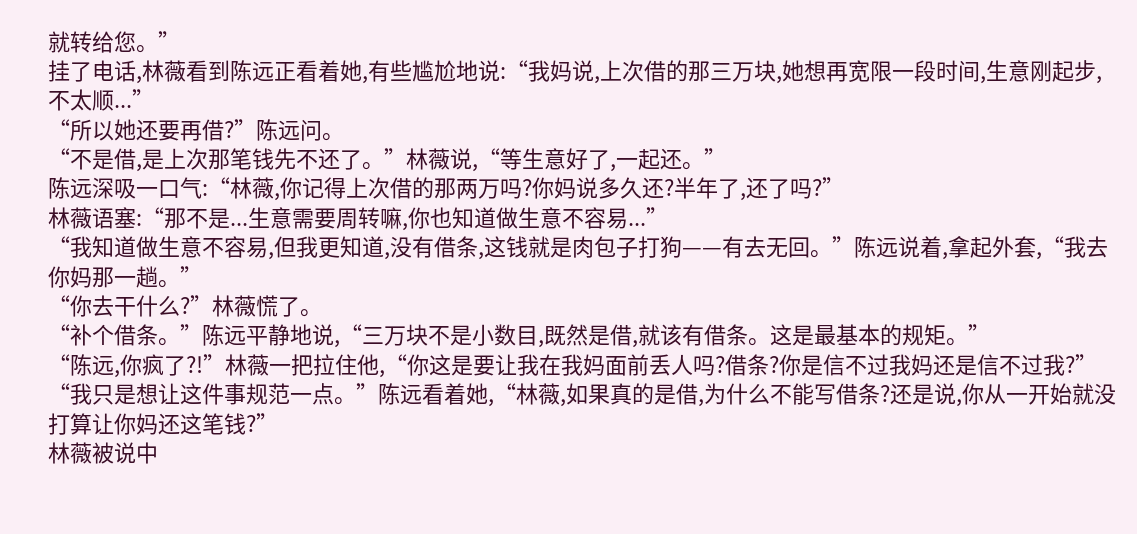就转给您。”
挂了电话,林薇看到陈远正看着她,有些尴尬地说:“我妈说,上次借的那三万块,她想再宽限一段时间,生意刚起步,不太顺...”
“所以她还要再借?”陈远问。
“不是借,是上次那笔钱先不还了。”林薇说,“等生意好了,一起还。”
陈远深吸一口气:“林薇,你记得上次借的那两万吗?你妈说多久还?半年了,还了吗?”
林薇语塞:“那不是...生意需要周转嘛,你也知道做生意不容易...”
“我知道做生意不容易,但我更知道,没有借条,这钱就是肉包子打狗——有去无回。”陈远说着,拿起外套,“我去你妈那一趟。”
“你去干什么?”林薇慌了。
“补个借条。”陈远平静地说,“三万块不是小数目,既然是借,就该有借条。这是最基本的规矩。”
“陈远,你疯了?!”林薇一把拉住他,“你这是要让我在我妈面前丢人吗?借条?你是信不过我妈还是信不过我?”
“我只是想让这件事规范一点。”陈远看着她,“林薇,如果真的是借,为什么不能写借条?还是说,你从一开始就没打算让你妈还这笔钱?”
林薇被说中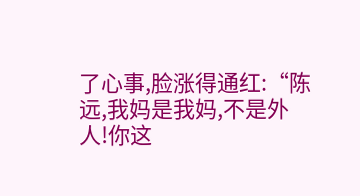了心事,脸涨得通红:“陈远,我妈是我妈,不是外人!你这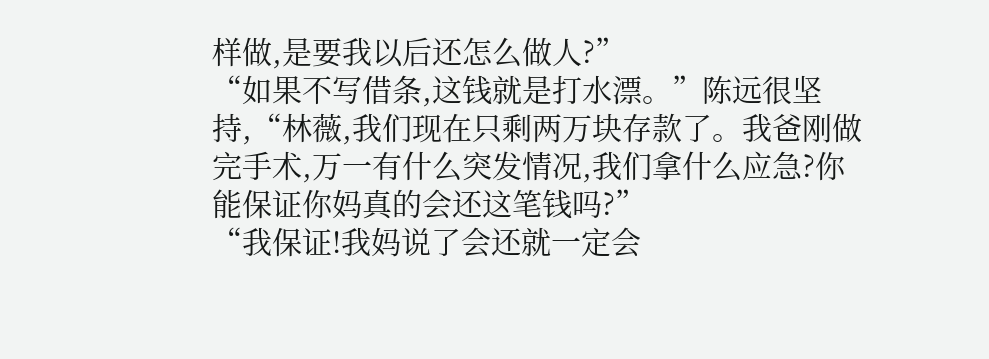样做,是要我以后还怎么做人?”
“如果不写借条,这钱就是打水漂。”陈远很坚持,“林薇,我们现在只剩两万块存款了。我爸刚做完手术,万一有什么突发情况,我们拿什么应急?你能保证你妈真的会还这笔钱吗?”
“我保证!我妈说了会还就一定会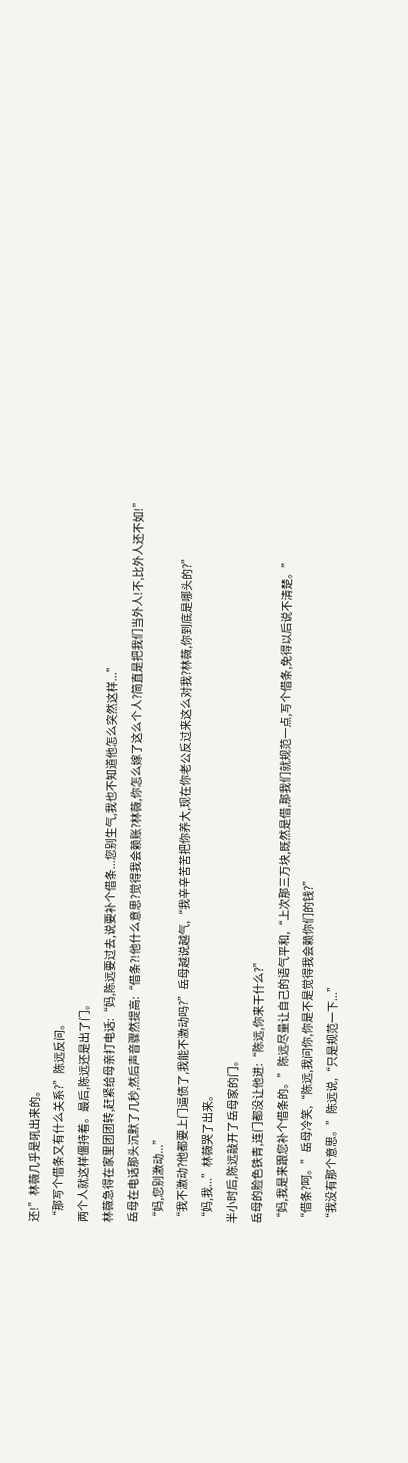还!”林薇几乎是吼出来的。
“那写个借条又有什么关系?”陈远反问。
两个人就这样僵持着。最后,陈远还是出了门。
林薇急得在家里团团转,赶紧给母亲打电话:“妈,陈远要过去,说要补个借条...您别生气,我也不知道他怎么突然这样...”
岳母在电话那头沉默了几秒,然后声音骤然提高:“借条?!他什么意思?觉得我会赖账?林薇,你怎么嫁了这么个人?简直是把我们当外人!不,比外人还不如!”
“妈,您别激动...”
“我不激动?他都要上门逼债了,我能不激动吗?”岳母越说越气,“我辛辛苦苦把你养大,现在你老公反过来这么对我?林薇,你到底是哪头的?”
“妈,我...”林薇哭了出来。
半小时后,陈远敲开了岳母家的门。
岳母的脸色铁青,连门都没让他进:“陈远,你来干什么?”
“妈,我是来跟您补个借条的。”陈远尽量让自己的语气平和,“上次那三万块,既然是借,那我们就规范一点,写个借条,免得以后说不清楚。”
“借条?呵。”岳母冷笑,“陈远,我问你,你是不是觉得我会赖你们的钱?”
“我没有那个意思。”陈远说,“只是规范一下...”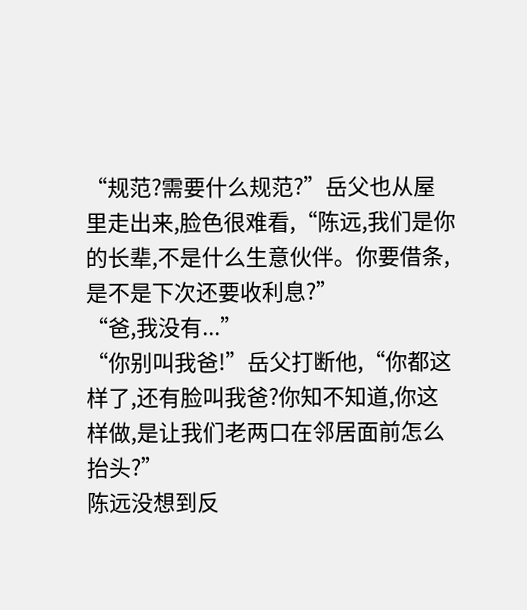“规范?需要什么规范?”岳父也从屋里走出来,脸色很难看,“陈远,我们是你的长辈,不是什么生意伙伴。你要借条,是不是下次还要收利息?”
“爸,我没有...”
“你别叫我爸!”岳父打断他,“你都这样了,还有脸叫我爸?你知不知道,你这样做,是让我们老两口在邻居面前怎么抬头?”
陈远没想到反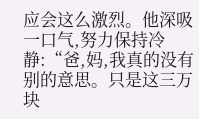应会这么激烈。他深吸一口气,努力保持冷静:“爸,妈,我真的没有别的意思。只是这三万块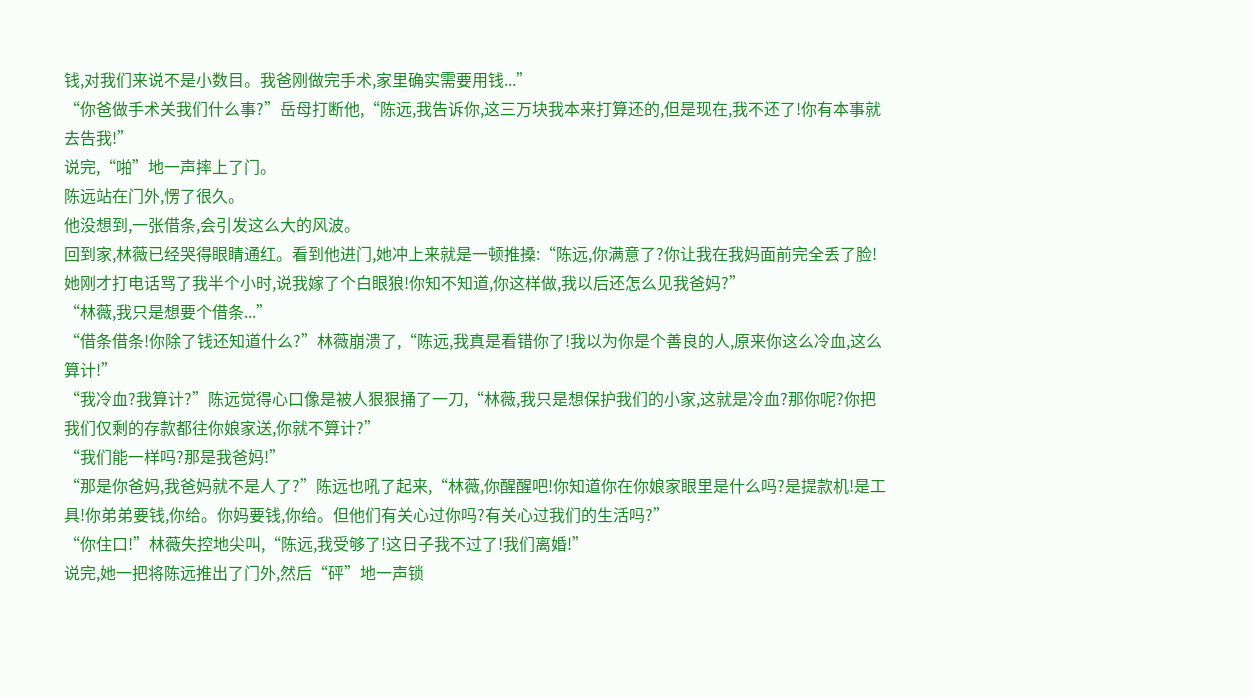钱,对我们来说不是小数目。我爸刚做完手术,家里确实需要用钱...”
“你爸做手术关我们什么事?”岳母打断他,“陈远,我告诉你,这三万块我本来打算还的,但是现在,我不还了!你有本事就去告我!”
说完,“啪”地一声摔上了门。
陈远站在门外,愣了很久。
他没想到,一张借条,会引发这么大的风波。
回到家,林薇已经哭得眼睛通红。看到他进门,她冲上来就是一顿推搡:“陈远,你满意了?你让我在我妈面前完全丢了脸!她刚才打电话骂了我半个小时,说我嫁了个白眼狼!你知不知道,你这样做,我以后还怎么见我爸妈?”
“林薇,我只是想要个借条...”
“借条借条!你除了钱还知道什么?”林薇崩溃了,“陈远,我真是看错你了!我以为你是个善良的人,原来你这么冷血,这么算计!”
“我冷血?我算计?”陈远觉得心口像是被人狠狠捅了一刀,“林薇,我只是想保护我们的小家,这就是冷血?那你呢?你把我们仅剩的存款都往你娘家送,你就不算计?”
“我们能一样吗?那是我爸妈!”
“那是你爸妈,我爸妈就不是人了?”陈远也吼了起来,“林薇,你醒醒吧!你知道你在你娘家眼里是什么吗?是提款机!是工具!你弟弟要钱,你给。你妈要钱,你给。但他们有关心过你吗?有关心过我们的生活吗?”
“你住口!”林薇失控地尖叫,“陈远,我受够了!这日子我不过了!我们离婚!”
说完,她一把将陈远推出了门外,然后“砰”地一声锁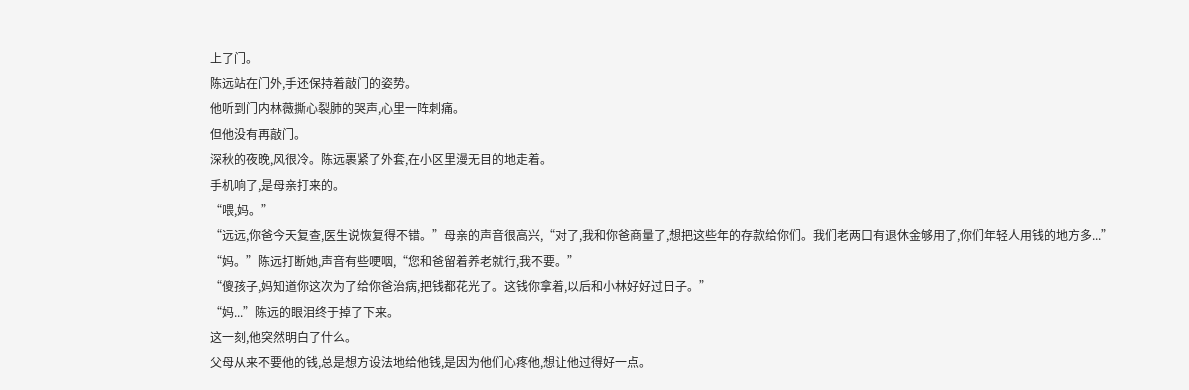上了门。
陈远站在门外,手还保持着敲门的姿势。
他听到门内林薇撕心裂肺的哭声,心里一阵刺痛。
但他没有再敲门。
深秋的夜晚,风很冷。陈远裹紧了外套,在小区里漫无目的地走着。
手机响了,是母亲打来的。
“喂,妈。”
“远远,你爸今天复查,医生说恢复得不错。”母亲的声音很高兴,“对了,我和你爸商量了,想把这些年的存款给你们。我们老两口有退休金够用了,你们年轻人用钱的地方多...”
“妈。”陈远打断她,声音有些哽咽,“您和爸留着养老就行,我不要。”
“傻孩子,妈知道你这次为了给你爸治病,把钱都花光了。这钱你拿着,以后和小林好好过日子。”
“妈...”陈远的眼泪终于掉了下来。
这一刻,他突然明白了什么。
父母从来不要他的钱,总是想方设法地给他钱,是因为他们心疼他,想让他过得好一点。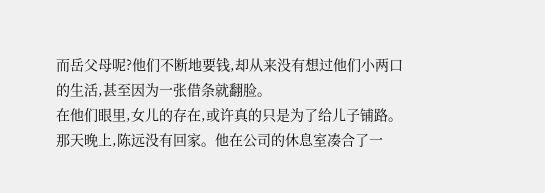而岳父母呢?他们不断地要钱,却从来没有想过他们小两口的生活,甚至因为一张借条就翻脸。
在他们眼里,女儿的存在,或许真的只是为了给儿子铺路。
那天晚上,陈远没有回家。他在公司的休息室凑合了一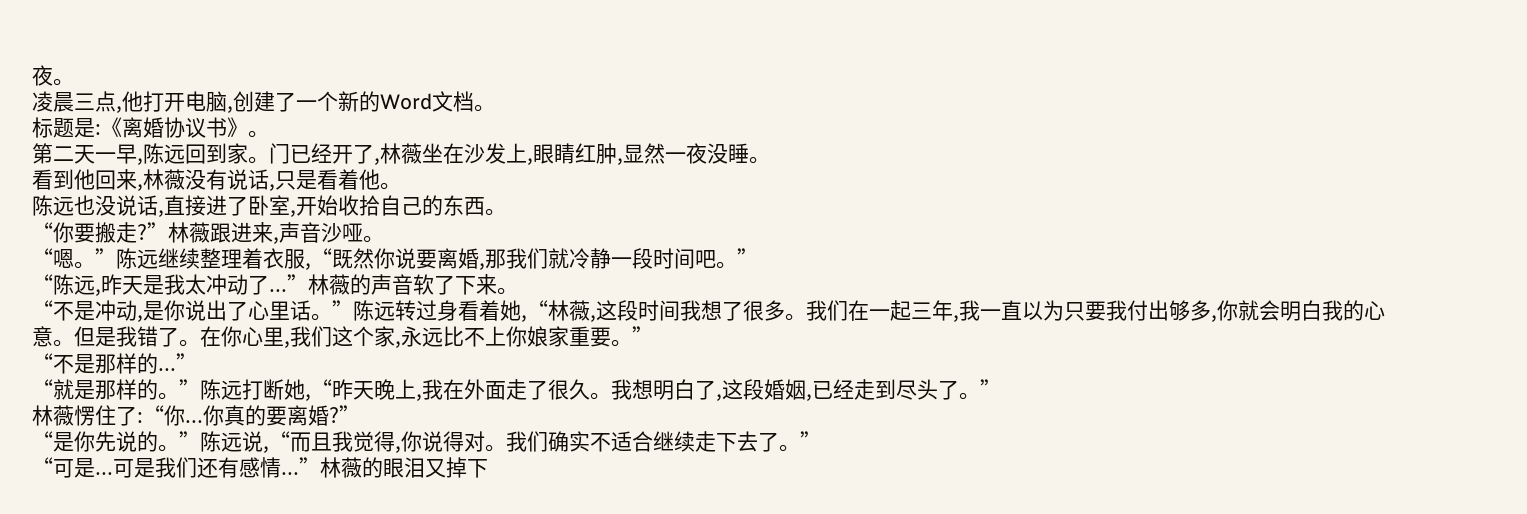夜。
凌晨三点,他打开电脑,创建了一个新的Word文档。
标题是:《离婚协议书》。
第二天一早,陈远回到家。门已经开了,林薇坐在沙发上,眼睛红肿,显然一夜没睡。
看到他回来,林薇没有说话,只是看着他。
陈远也没说话,直接进了卧室,开始收拾自己的东西。
“你要搬走?”林薇跟进来,声音沙哑。
“嗯。”陈远继续整理着衣服,“既然你说要离婚,那我们就冷静一段时间吧。”
“陈远,昨天是我太冲动了...”林薇的声音软了下来。
“不是冲动,是你说出了心里话。”陈远转过身看着她,“林薇,这段时间我想了很多。我们在一起三年,我一直以为只要我付出够多,你就会明白我的心意。但是我错了。在你心里,我们这个家,永远比不上你娘家重要。”
“不是那样的...”
“就是那样的。”陈远打断她,“昨天晚上,我在外面走了很久。我想明白了,这段婚姻,已经走到尽头了。”
林薇愣住了:“你...你真的要离婚?”
“是你先说的。”陈远说,“而且我觉得,你说得对。我们确实不适合继续走下去了。”
“可是...可是我们还有感情...”林薇的眼泪又掉下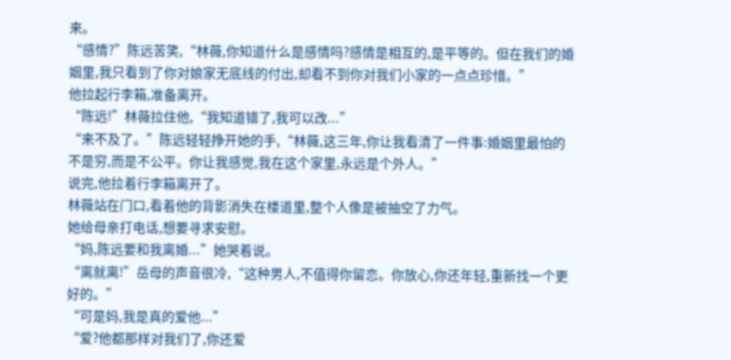来。
“感情?”陈远苦笑,“林薇,你知道什么是感情吗?感情是相互的,是平等的。但在我们的婚姻里,我只看到了你对娘家无底线的付出,却看不到你对我们小家的一点点珍惜。”
他拉起行李箱,准备离开。
“陈远!”林薇拉住他,“我知道错了,我可以改...”
“来不及了。”陈远轻轻挣开她的手,“林薇,这三年,你让我看清了一件事:婚姻里最怕的不是穷,而是不公平。你让我感觉,我在这个家里,永远是个外人。”
说完,他拉着行李箱离开了。
林薇站在门口,看着他的背影消失在楼道里,整个人像是被抽空了力气。
她给母亲打电话,想要寻求安慰。
“妈,陈远要和我离婚...”她哭着说。
“离就离!”岳母的声音很冷,“这种男人,不值得你留恋。你放心,你还年轻,重新找一个更好的。”
“可是妈,我是真的爱他...”
“爱?他都那样对我们了,你还爱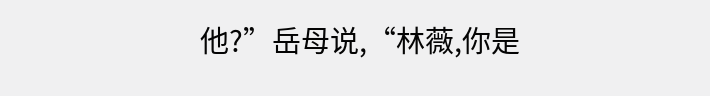他?”岳母说,“林薇,你是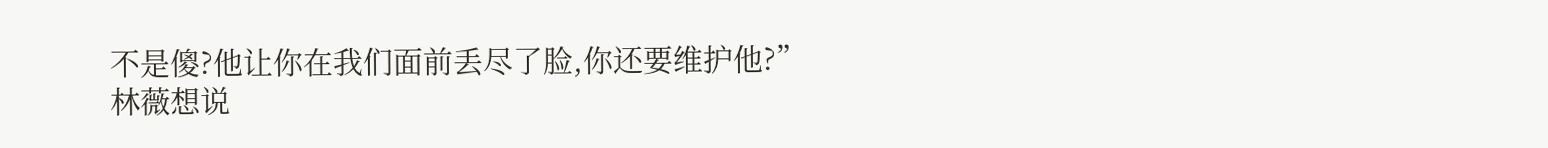不是傻?他让你在我们面前丢尽了脸,你还要维护他?”
林薇想说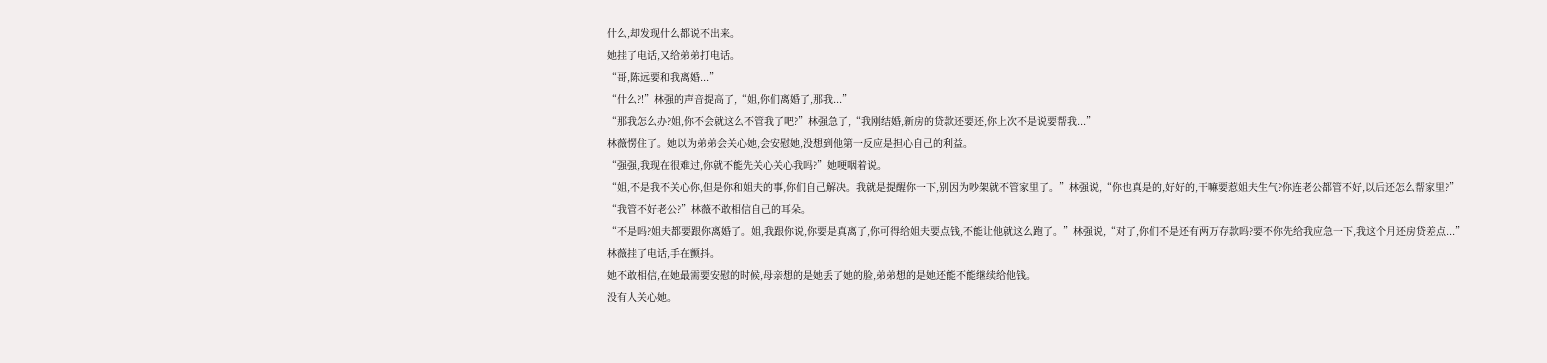什么,却发现什么都说不出来。
她挂了电话,又给弟弟打电话。
“哥,陈远要和我离婚...”
“什么?!”林强的声音提高了,“姐,你们离婚了,那我...”
“那我怎么办?姐,你不会就这么不管我了吧?”林强急了,“我刚结婚,新房的贷款还要还,你上次不是说要帮我...”
林薇愣住了。她以为弟弟会关心她,会安慰她,没想到他第一反应是担心自己的利益。
“强强,我现在很难过,你就不能先关心关心我吗?”她哽咽着说。
“姐,不是我不关心你,但是你和姐夫的事,你们自己解决。我就是提醒你一下,别因为吵架就不管家里了。”林强说,“你也真是的,好好的,干嘛要惹姐夫生气?你连老公都管不好,以后还怎么帮家里?”
“我管不好老公?”林薇不敢相信自己的耳朵。
“不是吗?姐夫都要跟你离婚了。姐,我跟你说,你要是真离了,你可得给姐夫要点钱,不能让他就这么跑了。”林强说,“对了,你们不是还有两万存款吗?要不你先给我应急一下,我这个月还房贷差点...”
林薇挂了电话,手在颤抖。
她不敢相信,在她最需要安慰的时候,母亲想的是她丢了她的脸,弟弟想的是她还能不能继续给他钱。
没有人关心她。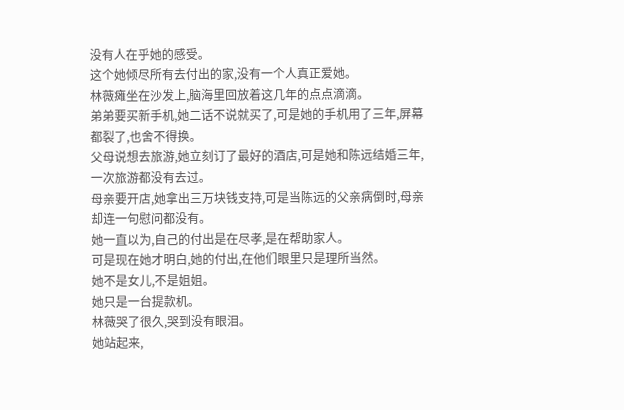没有人在乎她的感受。
这个她倾尽所有去付出的家,没有一个人真正爱她。
林薇瘫坐在沙发上,脑海里回放着这几年的点点滴滴。
弟弟要买新手机,她二话不说就买了,可是她的手机用了三年,屏幕都裂了,也舍不得换。
父母说想去旅游,她立刻订了最好的酒店,可是她和陈远结婚三年,一次旅游都没有去过。
母亲要开店,她拿出三万块钱支持,可是当陈远的父亲病倒时,母亲却连一句慰问都没有。
她一直以为,自己的付出是在尽孝,是在帮助家人。
可是现在她才明白,她的付出,在他们眼里只是理所当然。
她不是女儿,不是姐姐。
她只是一台提款机。
林薇哭了很久,哭到没有眼泪。
她站起来,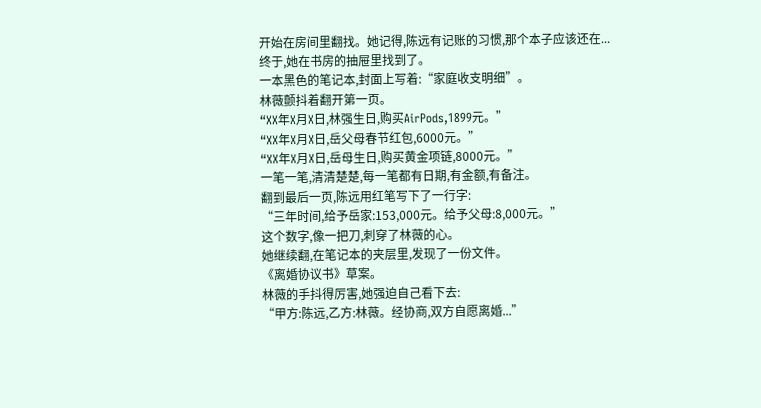开始在房间里翻找。她记得,陈远有记账的习惯,那个本子应该还在...
终于,她在书房的抽屉里找到了。
一本黑色的笔记本,封面上写着:“家庭收支明细”。
林薇颤抖着翻开第一页。
“XX年X月X日,林强生日,购买AirPods,1899元。”
“XX年X月X日,岳父母春节红包,6000元。”
“XX年X月X日,岳母生日,购买黄金项链,8000元。”
一笔一笔,清清楚楚,每一笔都有日期,有金额,有备注。
翻到最后一页,陈远用红笔写下了一行字:
“三年时间,给予岳家:153,000元。给予父母:8,000元。”
这个数字,像一把刀,刺穿了林薇的心。
她继续翻,在笔记本的夹层里,发现了一份文件。
《离婚协议书》草案。
林薇的手抖得厉害,她强迫自己看下去:
“甲方:陈远,乙方:林薇。经协商,双方自愿离婚...”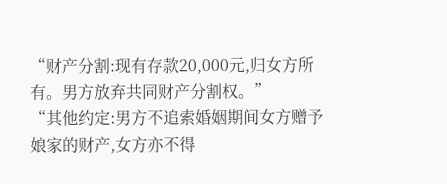“财产分割:现有存款20,000元,归女方所有。男方放弃共同财产分割权。”
“其他约定:男方不追索婚姻期间女方赠予娘家的财产,女方亦不得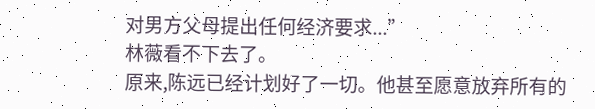对男方父母提出任何经济要求...”
林薇看不下去了。
原来,陈远已经计划好了一切。他甚至愿意放弃所有的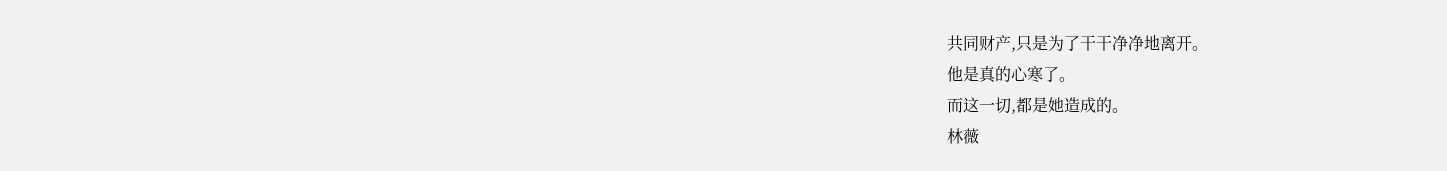共同财产,只是为了干干净净地离开。
他是真的心寒了。
而这一切,都是她造成的。
林薇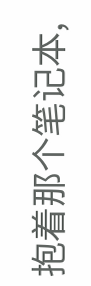抱着那个笔记本,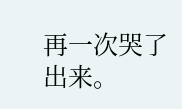再一次哭了出来。